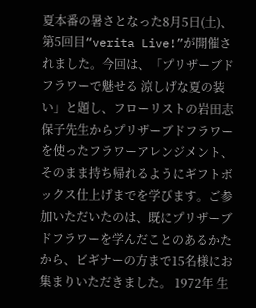夏本番の暑さとなった8月5日(土)、第5回目“verita Live!”が開催されました。今回は、「プリザーブドフラワーで魅せる 涼しげな夏の装い」と題し、フローリストの岩田志保子先生からプリザーブドフラワーを使ったフラワーアレンジメント、そのまま持ち帰れるようにギフトボックス仕上げまでを学びます。ご参加いただいたのは、既にプリザーブドフラワーを学んだことのあるかたから、ビギナーの方まで15名様にお集まりいただきました。 1972年 生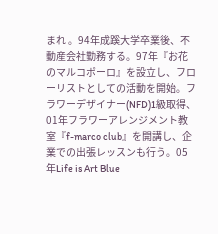まれ 。94年成蹊大学卒業後、不動産会社勤務する。97年『お花のマルコポーロ』を設立し、フローリストとしての活動を開始。フラワーデザイナー(NFD)1級取得、 01年フラワーアレンジメント教室『f-marco club』を開講し、企業での出張レッスンも行う。05年Life is Art Blue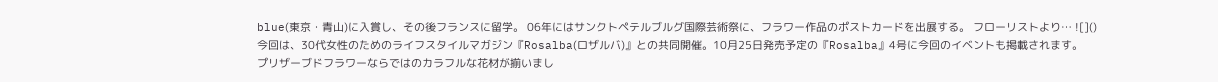blue(東京・青山)に入賞し、その後フランスに留学。 06年にはサンクトペテルブルグ国際芸術祭に、フラワー作品のポストカードを出展する。 フローリストより… ![]()
今回は、30代女性のためのライフスタイルマガジン『Rosalba(ロザルバ)』との共同開催。10月25日発売予定の『Rosalba』4号に今回のイベントも掲載されます。
プリザーブドフラワーならではのカラフルな花材が揃いまし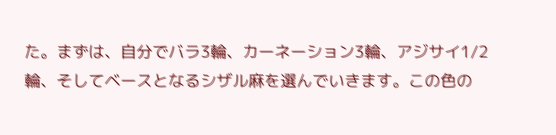た。まずは、自分でバラ3輪、カーネーション3輪、アジサイ1/2輪、そしてベースとなるシザル麻を選んでいきます。この色の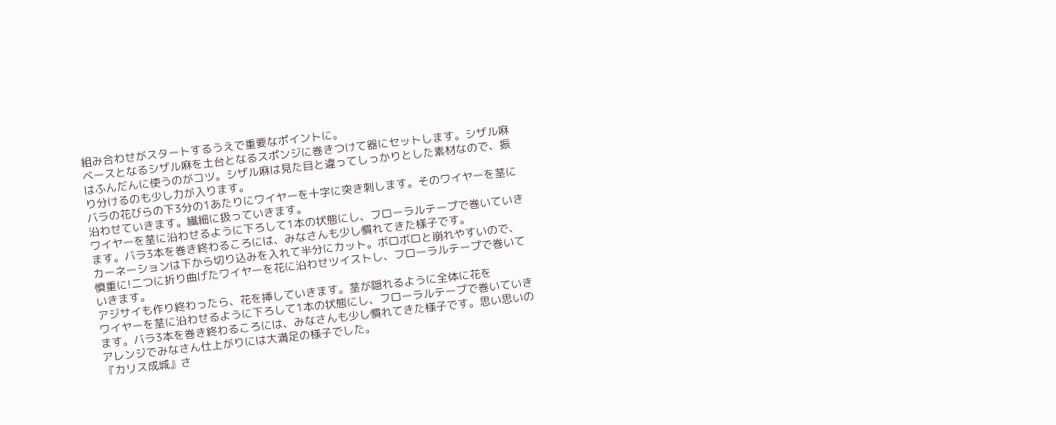組み合わせがスタートするうえで重要なポイントに。
ベースとなるシザル麻を土台となるスポンジに巻きつけて器にセットします。シザル麻はふんだんに使うのがコツ。シザル麻は見た目と違ってしっかりとした素材なので、振り分けるのも少し力が入ります。
バラの花びらの下3分の1あたりにワイヤーを十字に突き刺します。そのワイヤーを茎に沿わせていきます。繊細に扱っていきます。
ワイヤーを茎に沿わせるように下ろして1本の状態にし、フローラルテープで巻いていきます。バラ3本を巻き終わるころには、みなさんも少し慣れてきた様子です。
カーネーションは下から切り込みを入れて半分にカット。ボロボロと崩れやすいので、慎重に!二つに折り曲げたワイヤーを花に沿わせツイストし、フローラルテープで巻いていきます。
アジサイも作り終わったら、花を挿していきます。茎が隠れるように全体に花を
ワイヤーを茎に沿わせるように下ろして1本の状態にし、フローラルテープで巻いていきます。バラ3本を巻き終わるころには、みなさんも少し慣れてきた様子です。思い思いのアレンジでみなさん仕上がりには大満足の様子でした。
『カリス成城』さ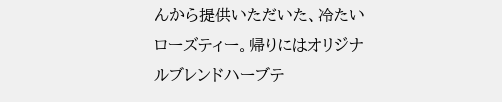んから提供いただいた、冷たいローズティー。帰りにはオリジナルブレンドハーブテ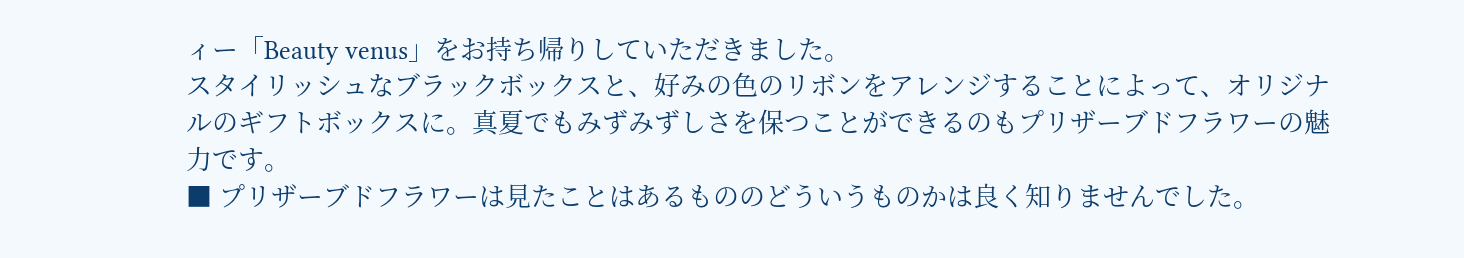ィー「Beauty venus」をお持ち帰りしていただきました。
スタイリッシュなブラックボックスと、好みの色のリボンをアレンジすることによって、オリジナルのギフトボックスに。真夏でもみずみずしさを保つことができるのもプリザーブドフラワーの魅力です。
■ プリザーブドフラワーは見たことはあるもののどういうものかは良く知りませんでした。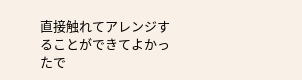直接触れてアレンジすることができてよかったで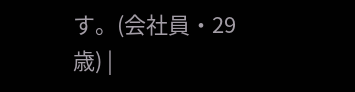す。(会社員・29歳) |